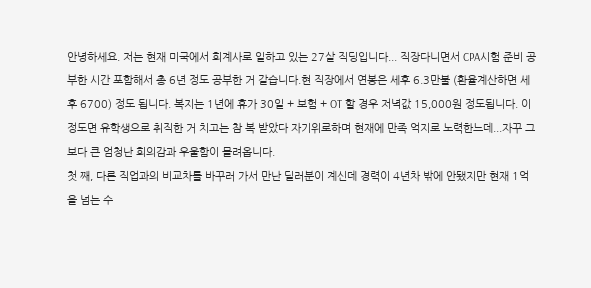안녕하세요. 저는 현재 미국에서 회계사로 일하고 있는 27살 직딩입니다... 직장다니면서 CPA시험 준비 공부한 시간 포함해서 총 6년 정도 공부한 거 같습니다.현 직장에서 연봉은 세후 6.3만불 (환율계산하면 세후 6700) 정도 됩니다. 복지는 1년에 휴가 30일 + 보험 + OT 할 경우 저녁값 15,000원 정도됩니다. 이 정도면 유학생으로 취직한 거 치고는 참 복 받았다 자기위로하며 현재에 만족 억지로 노력한느데...자꾸 그보다 큰 엄청난 회의감과 우울함이 몰려옵니다.
첫 째, 다른 직업과의 비교차를 바꾸러 가서 만난 딜러분이 계신데 경력이 4년차 밖에 안됐지만 현재 1억을 넘는 수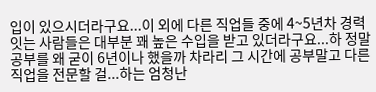입이 있으시더라구요...이 외에 다른 직업들 중에 4~5년차 경력잇는 사람들은 대부분 꽤 높은 수입을 받고 있더라구요...하 정말 공부를 왜 굳이 6년이나 했을까 차라리 그 시간에 공부말고 다른 직업을 전문할 걸...하는 엄청난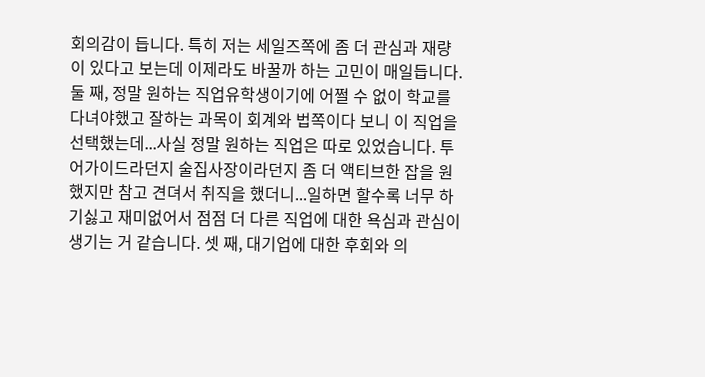회의감이 듭니다. 특히 저는 세일즈쪽에 좀 더 관심과 재량이 있다고 보는데 이제라도 바꿀까 하는 고민이 매일듭니다. 둘 째, 정말 원하는 직업유학생이기에 어쩔 수 없이 학교를 다녀야했고 잘하는 과목이 회계와 법쪽이다 보니 이 직업을 선택했는데...사실 정말 원하는 직업은 따로 있었습니다. 투어가이드라던지 술집사장이라던지 좀 더 액티브한 잡을 원했지만 참고 견뎌서 취직을 했더니...일하면 할수록 너무 하기싫고 재미없어서 점점 더 다른 직업에 대한 욕심과 관심이 생기는 거 같습니다. 셋 째, 대기업에 대한 후회와 의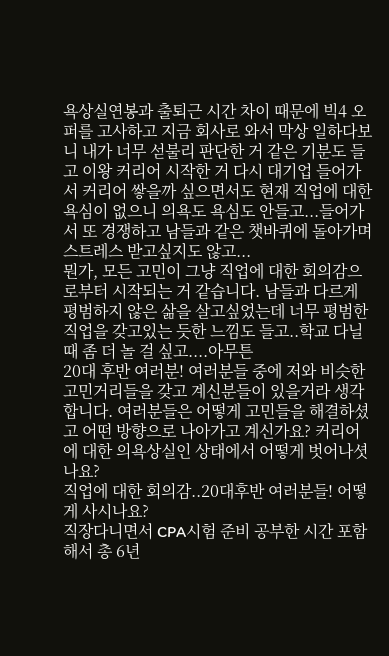욕상실연봉과 출퇴근 시간 차이 때문에 빅4 오퍼를 고사하고 지금 회사로 와서 막상 일하다보니 내가 너무 섣불리 판단한 거 같은 기분도 들고 이왕 커리어 시작한 거 다시 대기업 들어가서 커리어 쌓을까 싶으면서도 현재 직업에 대한 욕심이 없으니 의욕도 욕심도 안들고...들어가서 또 경쟁하고 남들과 같은 챗바퀴에 돌아가며 스트레스 받고싶지도 않고...
뭔가, 모든 고민이 그냥 직업에 대한 회의감으로부터 시작되는 거 같습니다. 남들과 다르게 평범하지 않은 삶을 살고싶었는데 너무 평범한 직업을 갖고있는 듯한 느낌도 들고..학교 다닐 때 좀 더 놀 걸 싶고....아무튼
20대 후반 여러분! 여러분들 중에 저와 비슷한 고민거리들을 갖고 계신분들이 있을거라 생각합니다. 여러분들은 어떻게 고민들을 해결하셨고 어떤 방향으로 나아가고 계신가요? 커리어에 대한 의욕상실인 상태에서 어떻게 벗어나셧나요?
직업에 대한 회의감..20대후반 여러분들! 어떻게 사시나요?
직장다니면서 CPA시험 준비 공부한 시간 포함해서 총 6년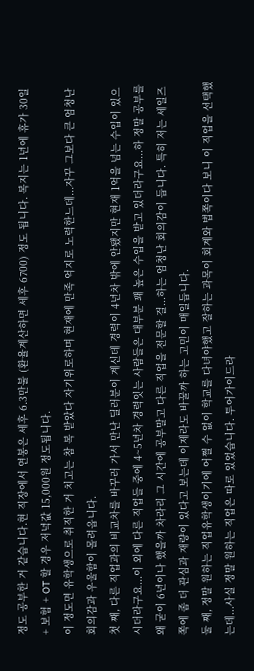정도 공부한 거 같습니다.현 직장에서 연봉은 세후 6.3만불 (환율계산하면 세후 6700) 정도 됩니다. 복지는 1년에 휴가 30일 + 보험 + OT 할 경우 저녁값 15,000원 정도됩니다.
이 정도면 유학생으로 취직한 거 치고는 참 복 받았다 자기위로하며 현재에 만족 억지로 노력한느데...자꾸 그보다 큰 엄청난 회의감과 우울함이 몰려옵니다.
첫 째, 다른 직업과의 비교차를 바꾸러 가서 만난 딜러분이 계신데 경력이 4년차 밖에 안됐지만 현재 1억을 넘는 수입이 있으시더라구요...이 외에 다른 직업들 중에 4~5년차 경력잇는 사람들은 대부분 꽤 높은 수입을 받고 있더라구요...하 정말 공부를 왜 굳이 6년이나 했을까 차라리 그 시간에 공부말고 다른 직업을 전문할 걸...하는 엄청난 회의감이 듭니다. 특히 저는 세일즈쪽에 좀 더 관심과 재량이 있다고 보는데 이제라도 바꿀까 하는 고민이 매일듭니다.
둘 째, 정말 원하는 직업유학생이기에 어쩔 수 없이 학교를 다녀야했고 잘하는 과목이 회계와 법쪽이다 보니 이 직업을 선택했는데...사실 정말 원하는 직업은 따로 있었습니다. 투어가이드라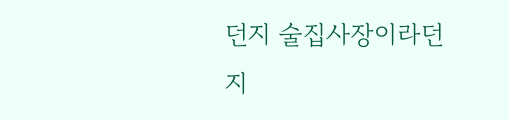던지 술집사장이라던지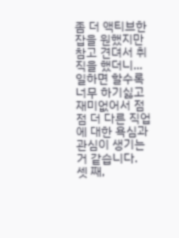좀 더 액티브한 잡을 원했지만 참고 견뎌서 취직을 했더니...일하면 할수록 너무 하기싫고 재미없어서 점점 더 다른 직업에 대한 욕심과 관심이 생기는 거 같습니다.
셋 째,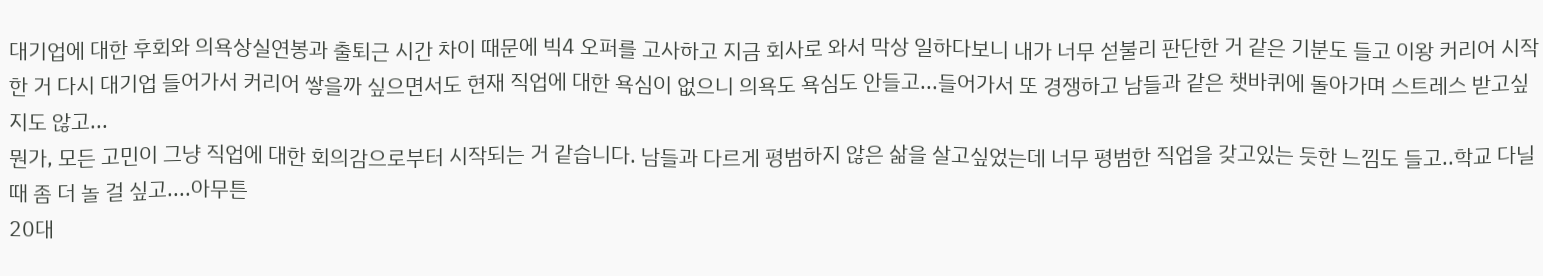대기업에 대한 후회와 의욕상실연봉과 출퇴근 시간 차이 때문에 빅4 오퍼를 고사하고 지금 회사로 와서 막상 일하다보니 내가 너무 섣불리 판단한 거 같은 기분도 들고 이왕 커리어 시작한 거 다시 대기업 들어가서 커리어 쌓을까 싶으면서도 현재 직업에 대한 욕심이 없으니 의욕도 욕심도 안들고...들어가서 또 경쟁하고 남들과 같은 챗바퀴에 돌아가며 스트레스 받고싶지도 않고...
뭔가, 모든 고민이 그냥 직업에 대한 회의감으로부터 시작되는 거 같습니다. 남들과 다르게 평범하지 않은 삶을 살고싶었는데 너무 평범한 직업을 갖고있는 듯한 느낌도 들고..학교 다닐 때 좀 더 놀 걸 싶고....아무튼
20대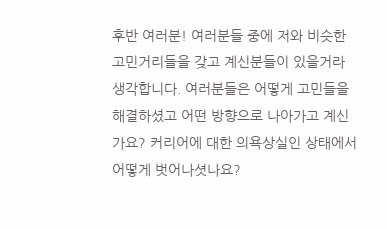후반 여러분! 여러분들 중에 저와 비슷한 고민거리들을 갖고 계신분들이 있을거라 생각합니다. 여러분들은 어떻게 고민들을 해결하셨고 어떤 방향으로 나아가고 계신가요? 커리어에 대한 의욕상실인 상태에서 어떻게 벗어나셧나요?